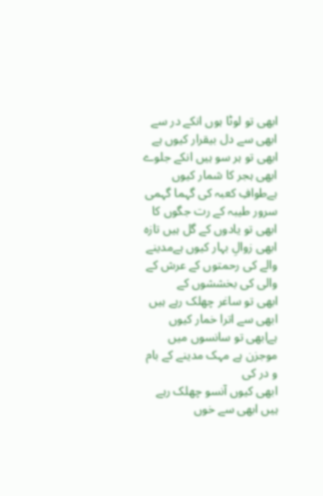ابھی تو لوٹا ہوں انکے در سے ابھی سے دل بیقرار کیوں ہے
ابھی تو ہر سو ہیں انکے جلوے ابھی ہجر کا شمار کیوں ہےطوافِ کعبہ کی گہما گہمی سرور طیبہ کے رت جگوں کا
ابھی تو یادوں کے گل ہیں تازہ ابھی زوالِ بہار کیوں ہےمدینے والے کی رحمتوں کے عرش کے والی کی بخششوں کے
ابھی تو ساغر چھلک رہے ہیں ابھی سے اترا خمار کیوں ہےابھی تو سانسوں میں موجزن ہے مہک مدینے کے بام و در کی
ابھی کیوں آنسو چھلک رہے ہیں ابھی سے خوں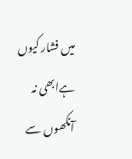میں فشار کیوں ہےابھی نہ آنکھوں سے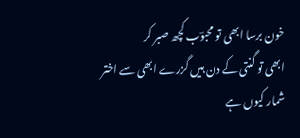خون برسا ابھی تو محبوؔب کچھ صبر کر
ابھی تو گنتی کے دن ہیں گزرے ابھی سے اختر شمار کیوں ہے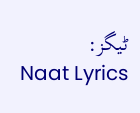ٹیگز:
Naat Lyrics